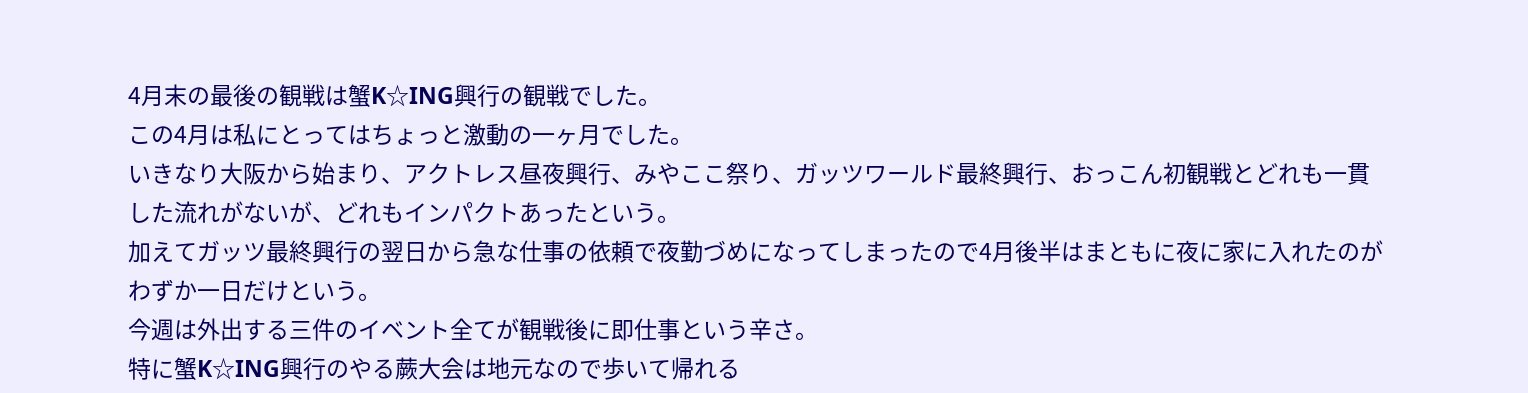4月末の最後の観戦は蟹K☆ING興行の観戦でした。
この4月は私にとってはちょっと激動の一ヶ月でした。
いきなり大阪から始まり、アクトレス昼夜興行、みやここ祭り、ガッツワールド最終興行、おっこん初観戦とどれも一貫した流れがないが、どれもインパクトあったという。
加えてガッツ最終興行の翌日から急な仕事の依頼で夜勤づめになってしまったので4月後半はまともに夜に家に入れたのがわずか一日だけという。
今週は外出する三件のイベント全てが観戦後に即仕事という辛さ。
特に蟹K☆ING興行のやる蕨大会は地元なので歩いて帰れる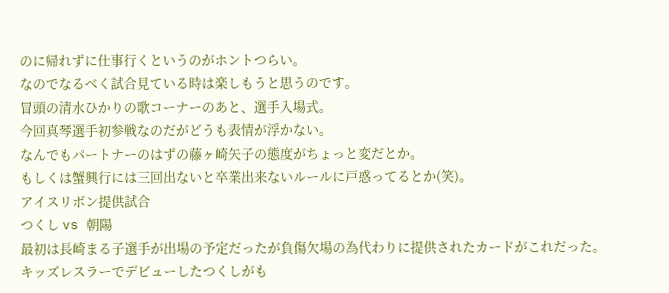のに帰れずに仕事行くというのがホントつらい。
なのでなるべく試合見ている時は楽しもうと思うのです。
冒頭の清水ひかりの歌コーナーのあと、選手入場式。
今回真琴選手初参戦なのだがどうも表情が浮かない。
なんでもパートナーのはずの藤ヶ崎矢子の態度がちょっと変だとか。
もしくは蟹興行には三回出ないと卒業出来ないルールに戸惑ってるとか(笑)。
アイスリボン提供試合
つくし vs 朝陽
最初は長崎まる子選手が出場の予定だったが負傷欠場の為代わりに提供されたカードがこれだった。
キッズレスラーでデビューしたつくしがも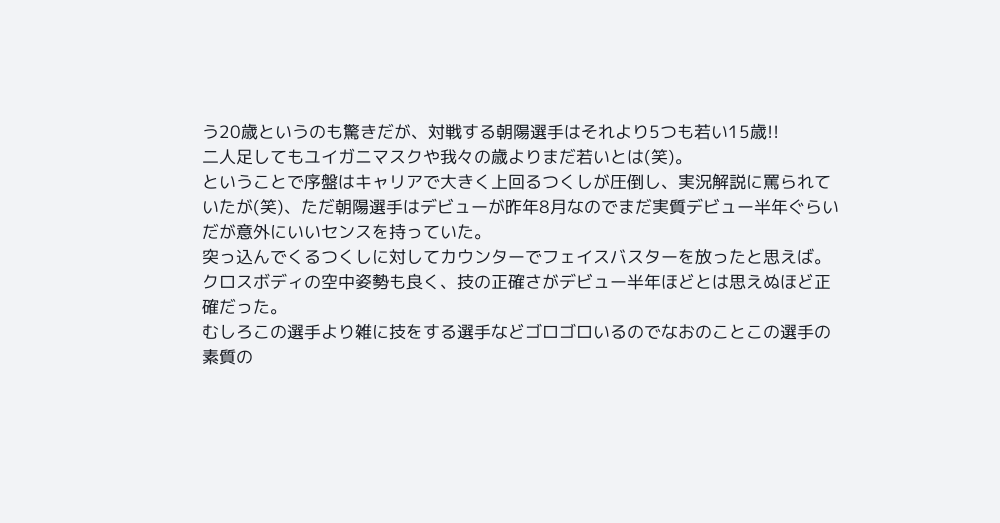う20歳というのも驚きだが、対戦する朝陽選手はそれより5つも若い15歳!!
二人足してもユイガニマスクや我々の歳よりまだ若いとは(笑)。
ということで序盤はキャリアで大きく上回るつくしが圧倒し、実況解説に罵られていたが(笑)、ただ朝陽選手はデビューが昨年8月なのでまだ実質デビュー半年ぐらいだが意外にいいセンスを持っていた。
突っ込んでくるつくしに対してカウンターでフェイスバスターを放ったと思えば。
クロスボディの空中姿勢も良く、技の正確さがデビュー半年ほどとは思えぬほど正確だった。
むしろこの選手より雑に技をする選手などゴロゴロいるのでなおのことこの選手の素質の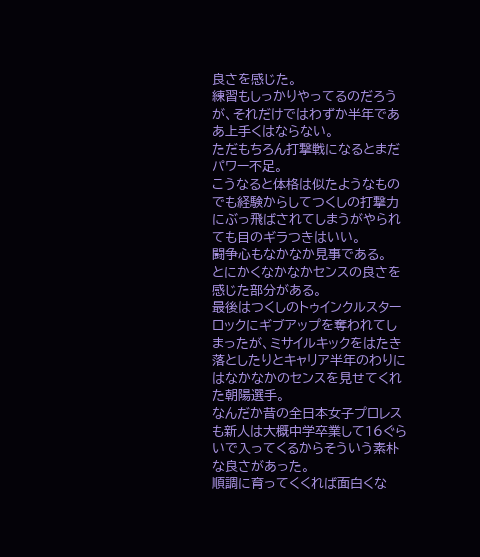良さを感じた。
練習もしっかりやってるのだろうが、それだけではわずか半年でああ上手くはならない。
ただもちろん打撃戦になるとまだパワー不足。
こうなると体格は似たようなものでも経験からしてつくしの打撃力にぶっ飛ばされてしまうがやられても目のギラつきはいい。
闘争心もなかなか見事である。
とにかくなかなかセンスの良さを感じた部分がある。
最後はつくしのトゥインクルスターロックにギブアップを奪われてしまったが、ミサイルキックをはたき落としたりとキャリア半年のわりにはなかなかのセンスを見せてくれた朝陽選手。
なんだか昔の全日本女子プロレスも新人は大概中学卒業して16ぐらいで入ってくるからそういう素朴な良さがあった。
順調に育ってくくれば面白くな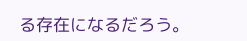る存在になるだろう。